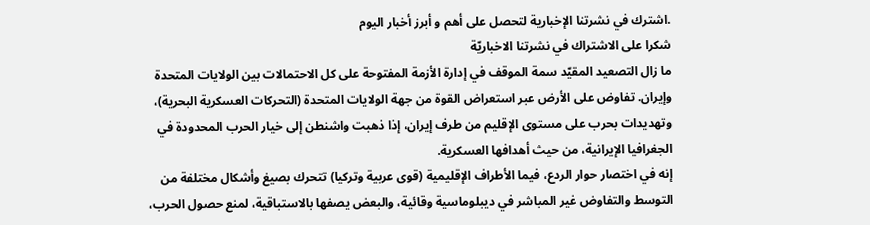.اشترك في نشرتنا الإخبارية لتحصل على أهم و أبرز أخبار اليوم
شكرا على الاشتراك في نشرتنا الاخباريّة
ما زال التصعيد المقيّد سمة الموقف في إدارة الأزمة المفتوحة على كل الاحتمالات بين الولايات المتحدة وإيران. تفاوض على الأرض عبر استعراض القوة من جهة الولايات المتحدة (التحركات العسكرية البحرية)، وتهديدات بحرب على مستوى الإقليم من طرف إيران، إذا ذهبت واشنطن إلى خيار الحرب المحدودة في الجغرافيا الإيرانية، من حيث أهدافها العسكرية.
إنه في اختصار حوار الردع، فيما الأطراف الإقليمية (قوى عربية وتركيا) تتحرك بصيغ وأشكال مختلفة من التوسط والتفاوض غير المباشر في ديبلوماسية وقائية، والبعض يصفها بالاستباقية، لمنع حصول الحرب،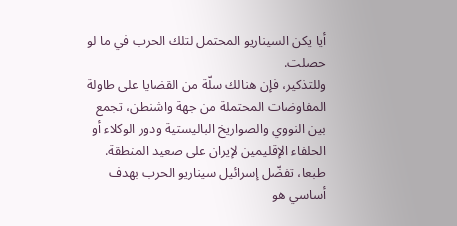أيا يكن السيناريو المحتمل لتلك الحرب في ما لو حصلت.
وللتذكير، فإن هنالك سلّة من القضايا على طاولة المفاوضات المحتملة من جهة واشنطن، تجمع بين النووي والصواريخ الباليستية ودور الوكلاء أو الحلفاء الإقليمين لإيران على صعيد المنطقة. طبعا، تفضّل إسرائيل سيناريو الحرب بهدف أساسي هو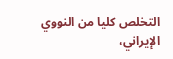التخلص كليا من النووي الإيراني،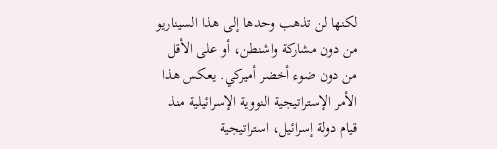لكنها لن تذهب وحدها إلى هذا السيناريو من دون مشاركة واشنطن، أو على الأقل من دون ضوء أخضر أميركي. يعكس هذا الأمر الإستراتيجية النووية الإسرائيلية منذ قيام دولة إسرائيل، استراتيجية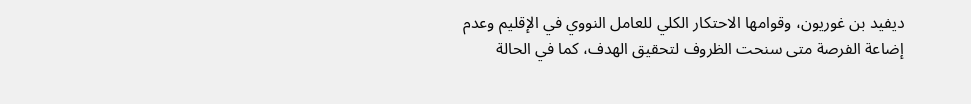ديفيد بن غوريون، وقوامها الاحتكار الكلي للعامل النووي في الإقليم وعدم إضاعة الفرصة متى سنحت الظروف لتحقيق الهدف، كما في الحالة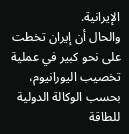الإيرانية.
والحال أن إيران تخطت على نحو كبير في عملية تخصيب اليورانيوم، بحسب الوكالة الدولية للطاقة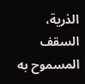الذرية، السقف المسموح به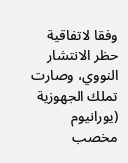وفقا لاتفاقية حظر الانتشار النووي، وصارت تملك الجهوزية (يورانيوم مخصب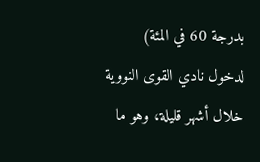بدرجة 60 في المئة) لدخول نادي القوى النووية خلال أشهر قليلة، وهو ما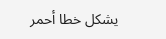يشكل خطا أحمر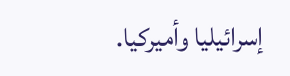إسرائيليا وأميركيا.